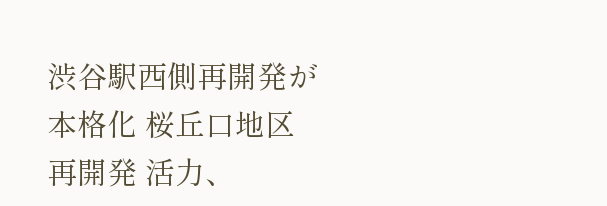渋谷駅西側再開発が本格化 桜丘口地区再開発 活力、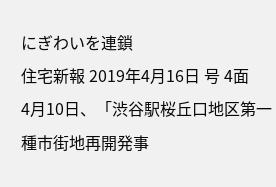にぎわいを連鎖
住宅新報 2019年4月16日 号 4面
4月10日、「渋谷駅桜丘口地区第一種市街地再開発事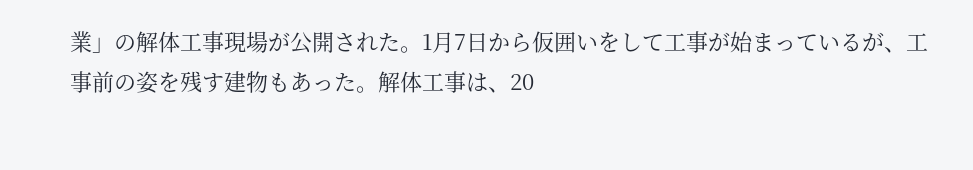業」の解体工事現場が公開された。1月7日から仮囲いをして工事が始まっているが、工事前の姿を残す建物もあった。解体工事は、20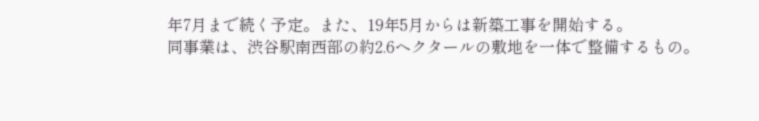年7月まで続く予定。また、19年5月からは新築工事を開始する。
同事業は、渋谷駅南西部の約2.6ヘクタールの敷地を一体で整備するもの。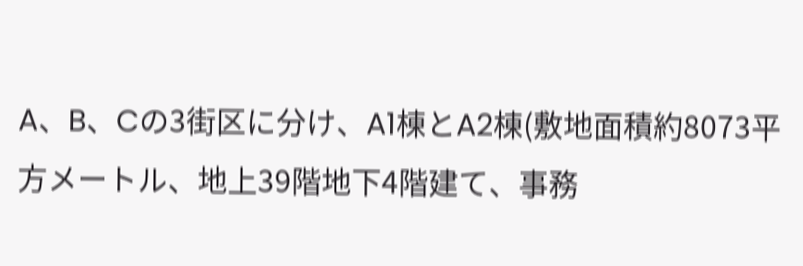A、B、Cの3街区に分け、A1棟とA2棟(敷地面積約8073平方メートル、地上39階地下4階建て、事務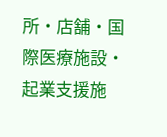所・店舗・国際医療施設・起業支援施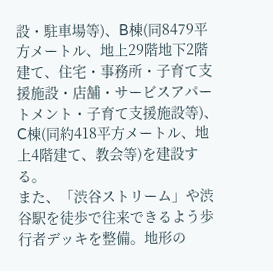設・駐車場等)、B棟(同8479平方メートル、地上29階地下2階建て、住宅・事務所・子育て支援施設・店舗・サービスアパートメント・子育て支援施設等)、C棟(同約418平方メートル、地上4階建て、教会等)を建設する。
また、「渋谷ストリーム」や渋谷駅を徒歩で往来できるよう歩行者デッキを整備。地形の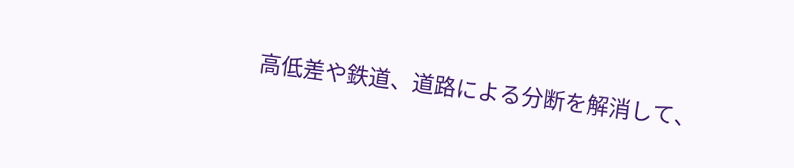高低差や鉄道、道路による分断を解消して、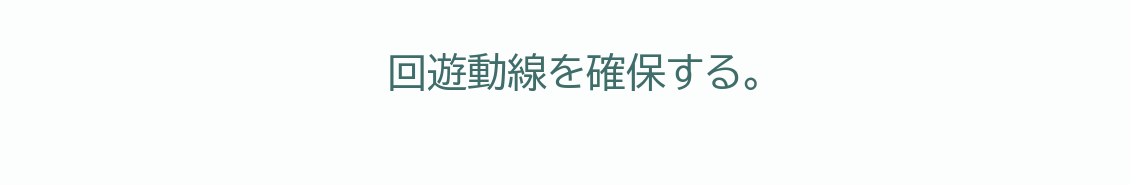回遊動線を確保する。